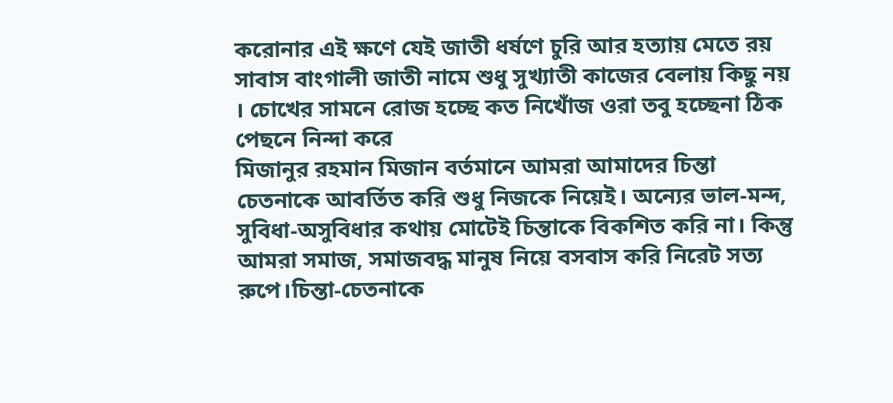করোনার এই ক্ষণে যেই জাতী ধর্ষণে চুরি আর হত্যায় মেতে রয় সাবাস বাংগালী জাতী নামে শুধু সুখ্যাতী কাজের বেলায় কিছু নয় । চোখের সামনে রোজ হচ্ছে কত নিখোঁজ ওরা তবু হচ্ছেনা ঠিক পেছনে নিন্দা করে
মিজানুর রহমান মিজান বর্তমানে আমরা আমাদের চিন্তা চেতনাকে আবর্তিত করি শুধু নিজকে নিয়েই। অন্যের ভাল-মন্দ, সুবিধা-অসুবিধার কথায় মোটেই চিন্তাকে বিকশিত করি না। কিন্তু আমরা সমাজ, সমাজবদ্ধ মানুষ নিয়ে বসবাস করি নিরেট সত্য রুপে।চিন্তা-চেতনাকে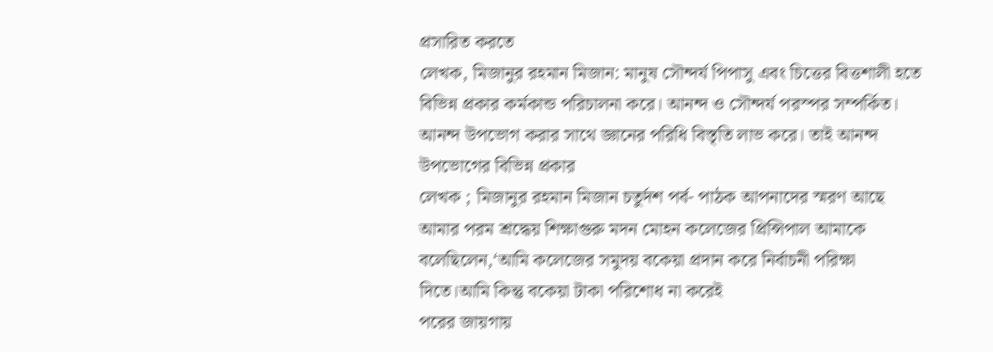প্রসারিত করতে
লেখক, মিজানুর রহমান মিজান: মানুষ সৌন্দর্য পিপাসু এবং চিত্তের বিত্তশালী হতে বিভিন্ন প্রকার কর্মকান্ড পরিচালনা করে। আনন্দ ও সৌন্দর্য পরস্পর সম্পর্কিত। আনন্দ উপভোগ করার সাথে জ্ঞানের পরিধি বিস্তৃতি লাভ করে। তাই আনন্দ উপভোগের বিভিন্ন প্রকার
লেখক ; মিজানুর রহমান মিজান চতুর্দশ পর্ব- পাঠক আপনাদের স্মরণ আছে আমার পরম শ্রদ্ধেয় শিক্ষাগুরু মদন মোহন কলেজের প্রিন্সিপাল আমাকে বলেছিলেন,‘আমি কলেজের সমুদয় বকেয়া প্রদান করে নির্বাচনী পরিক্ষা দিতে।আমি কিন্তু বকেয়া টাকা পরিশোধ না করেই
পরের জায়গায়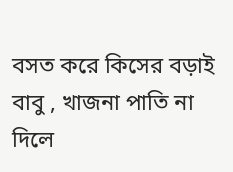বসত করে কিসের বড়াই বাবু , খাজনা পাতি না দিলে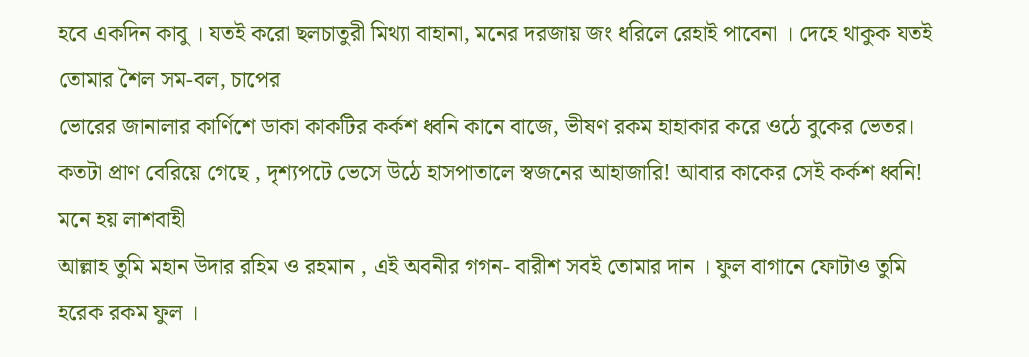হবে একদিন কাবু । যতই করো ছলচাতুরী মিথ্যা বাহানা, মনের দরজায় জং ধরিলে রেহাই পাবেনা । দেহে থাকুক যতই তোমার শৈল সম-বল, চাপের
ভোরের জানালার কার্ণিশে ডাকা কাকটির কর্কশ ধ্বনি কানে বাজে, ভীষণ রকম হাহাকার করে ওঠে বুকের ভেতর। কতটা প্রাণ বেরিয়ে গেছে , দৃশ্যপটে ভেসে উঠে হাসপাতালে স্বজনের আহাজারি! আবার কাকের সেই কর্কশ ধ্বনি! মনে হয় লাশবাহী
আল্লাহ তুমি মহান উদার রহিম ও রহমান , এই অবনীর গগন- বারীশ সবই তোমার দান । ফুল বাগানে ফোটাও তুমি হরেক রকম ফুল ।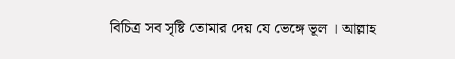বিচিত্র সব সৃষ্টি তোমার দেয় যে ভেঙ্গে ভূল । আল্লাহ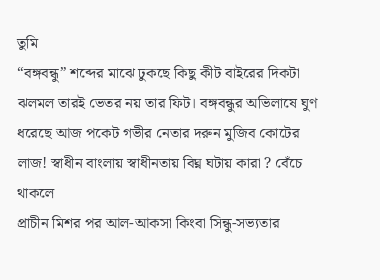তুমি
“বঙ্গবন্ধু” শব্দের মাঝে ঢুকছে কিছু কীট বাইরের দিকটা ঝলমল তারই ভেতর নয় তার ফিট। বঙ্গবন্ধুর অভিলাষে ঘুণ ধরেছে আজ পকেট গভীর নেতার দরুন মুজিব কোটের লাজ! স্বাধীন বাংলায় স্বাধীনতায় বিঘ্ন ঘটায় কারা ? বেঁচে থাকলে
প্রাচীন মিশর পর আল-আকসা কিংবা সিন্ধু-সভ্যতার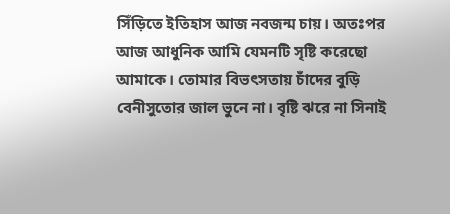সিঁড়িতে ইতিহাস আজ নবজন্ম চায়। অতঃপর আজ আধুনিক আমি যেমনটি সৃষ্টি করেছো আমাকে। তোমার বিভৎসতায় চাঁদের বুড়ি বেনীসুতোর জাল ভুনে না। বৃষ্টি ঝরে না সিনাই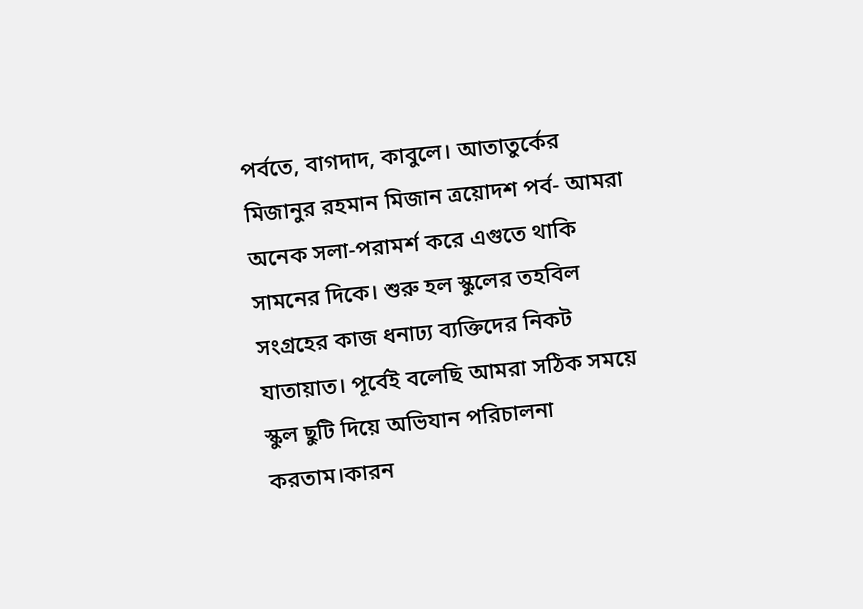পর্বতে, বাগদাদ, কাবুলে। আতাতুর্কের
মিজানুর রহমান মিজান ত্রয়োদশ পর্ব- আমরা অনেক সলা-পরামর্শ করে এগুতে থাকি সামনের দিকে। শুরু হল স্কুলের তহবিল সংগ্রহের কাজ ধনাঢ্য ব্যক্তিদের নিকট যাতায়াত। পূর্বেই বলেছি আমরা সঠিক সময়ে স্কুল ছুটি দিয়ে অভিযান পরিচালনা করতাম।কারন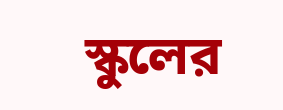স্কুলের